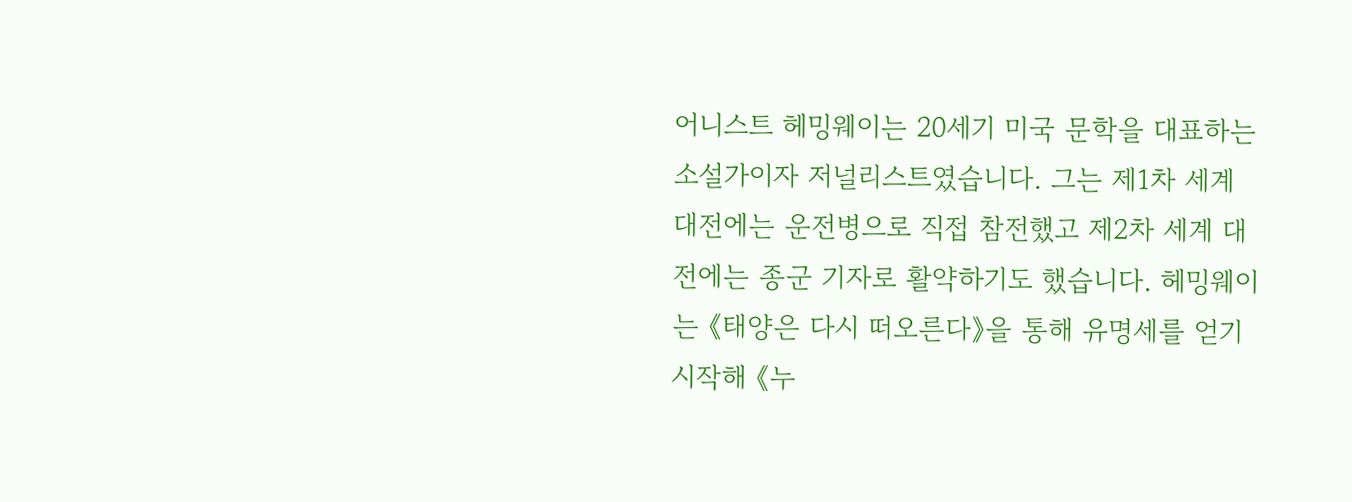어니스트 헤밍웨이는 20세기 미국 문학을 대표하는 소설가이자 저널리스트였습니다. 그는 제1차 세계 대전에는 운전병으로 직접 참전했고 제2차 세계 대전에는 종군 기자로 활약하기도 했습니다. 헤밍웨이는 《태양은 다시 떠오른다》을 통해 유명세를 얻기 시작해 《누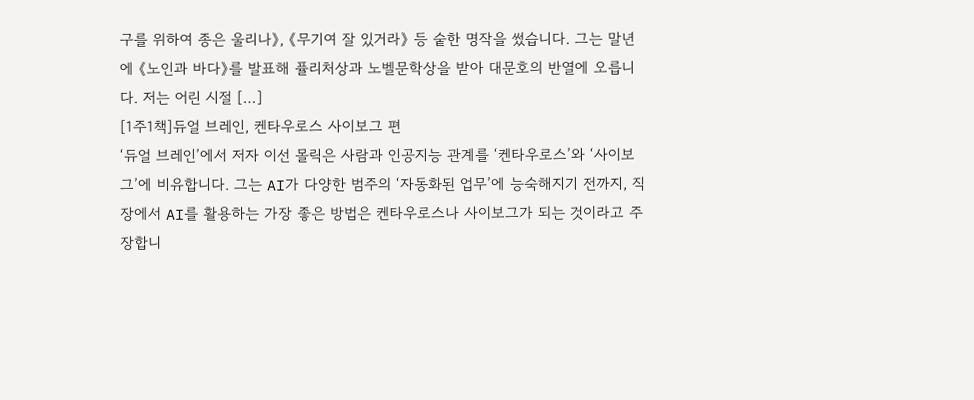구를 위하여 종은 울리나》, 《무기여 잘 있거라》 등 숱한 명작을 썼습니다. 그는 말년에 《노인과 바다》를 발표해 퓰리처상과 노벨문학상을 받아 대문호의 반열에 오릅니다. 저는 어린 시절 […]
[1주1책]듀얼 브레인, 켄타우로스 사이보그 편
‘듀얼 브레인’에서 저자 이선 몰릭은 사람과 인공지능 관계를 ‘켄타우로스’와 ‘사이보그’에 비유합니다. 그는 AI가 다양한 범주의 ‘자동화된 업무’에 능숙해지기 전까지, 직장에서 AI를 활용하는 가장 좋은 방법은 켄타우로스나 사이보그가 되는 것이라고 주장합니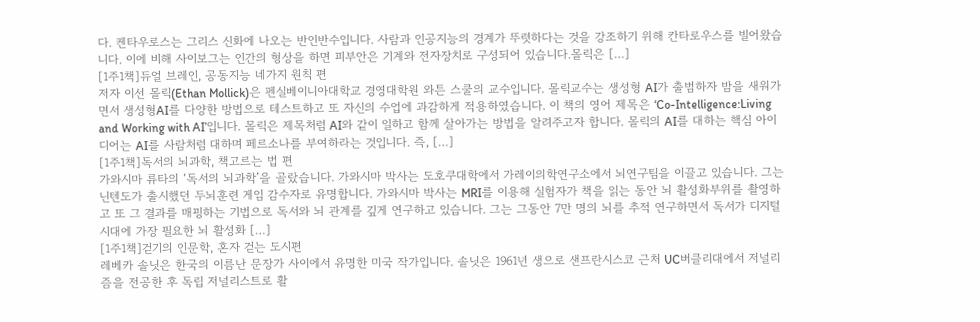다. 켄타우로스는 그리스 신화에 나오는 반인반수입니다. 사람과 인공지능의 경계가 뚜렷하다는 것을 강조하기 위해 칸타로우스를 빌어왔습니다. 이에 비해 사이보그는 인간의 형상을 하면 피부안은 기계와 전자장치로 구성되어 있습니다.몰릭은 […]
[1주1책]듀얼 브레인, 공동지능 네가지 원칙 편
저자 이선 몰릭(Ethan Mollick)은 펜실베이니아대학교 경영대학원 와튼 스쿨의 교수입니다. 몰릭교수는 생성형 AI가 출범하자 밤을 새워가면서 생성형AI를 다양한 방법으로 테스트하고 또 자신의 수업에 과감하게 적용하였습니다. 이 책의 영어 제목은 ‘Co-Intelligence:Living and Working with AI’입니다. 몰릭은 제목처럼 AI와 같이 일하고 함께 살아가는 방법을 알려주고자 합니다. 몰릭의 AI를 대하는 핵심 아이디어는 AI를 사람처럼 대하며 페르소나를 부여하라는 것입니다. 즉, […]
[1주1책]독서의 뇌과학, 책고르는 법 편
가와시마 류타의 ‘독서의 뇌과학’을 골랐습니다. 가와시마 박사는 도호쿠대학에서 가레이의학연구소에서 뇌연구팀을 이끌고 있습니다. 그는 닌텐도가 출시했던 두뇌훈련 게임 감수자로 유명합니다. 가와시마 박사는 MRI를 이용해 실험자가 책을 읽는 동안 뇌 활성화부위를 촬영하고 또 그 결과를 매핑하는 기법으로 독서와 뇌 관계를 깊게 연구하고 있습니다. 그는 그동안 7만 명의 뇌를 추적 연구하면서 독서가 디지털 시대에 가장 필요한 뇌 활성화 […]
[1주1책]걷기의 인문학, 혼자 걷는 도시편
레베카 솔닛은 한국의 이름난 문장가 사이에서 유명한 미국 작가입니다. 솔닛은 1961년 생으로 샌프란시스코 근처 UC버클리대에서 저널리즘을 전공한 후 독립 저널리스트로 활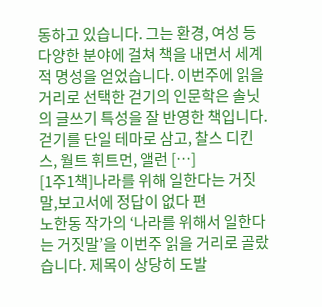동하고 있습니다. 그는 환경, 여성 등 다양한 분야에 걸쳐 책을 내면서 세계적 명성을 얻었습니다. 이번주에 읽을 거리로 선택한 걷기의 인문학은 솔닛의 글쓰기 특성을 잘 반영한 책입니다. 걷기를 단일 테마로 삼고, 찰스 디킨스, 월트 휘트먼, 앨런 […]
[1주1책]나라를 위해 일한다는 거짓말,보고서에 정답이 없다 편
노한동 작가의 ‘나라를 위해서 일한다는 거짓말’을 이번주 읽을 거리로 골랐습니다. 제목이 상당히 도발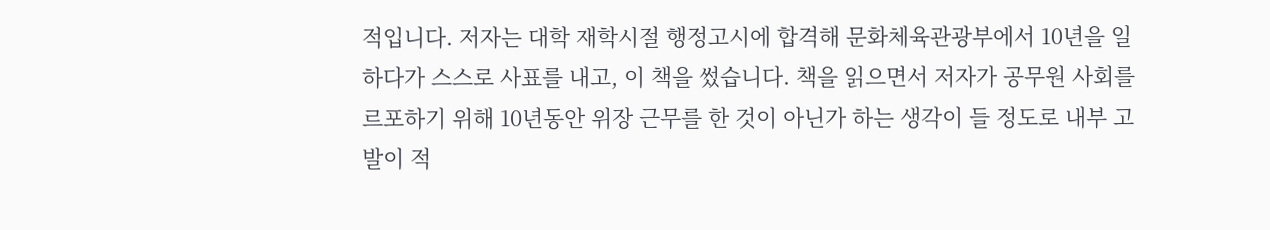적입니다. 저자는 대학 재학시절 행정고시에 합격해 문화체육관광부에서 10년을 일하다가 스스로 사표를 내고, 이 책을 썼습니다. 책을 읽으면서 저자가 공무원 사회를 르포하기 위해 10년동안 위장 근무를 한 것이 아닌가 하는 생각이 들 정도로 내부 고발이 적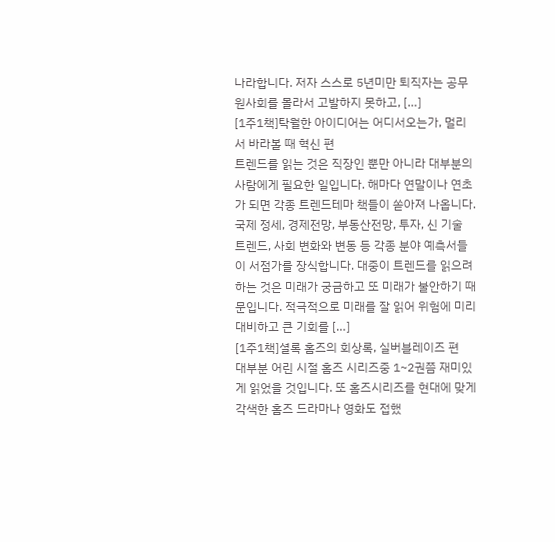나라합니다. 저자 스스로 5년미만 퇴직자는 공무원사회를 몰라서 고발하지 못하고, […]
[1주1책]탁월한 아이디어는 어디서오는가, 멀리서 바라볼 때 혁신 편
트렌드를 읽는 것은 직장인 뿐만 아니라 대부분의 사람에게 필요한 일입니다. 해마다 연말이나 연초가 되면 각종 트렌드테마 책들이 쏟아져 나옵니다. 국제 정세, 경제전망, 부동산전망, 투자, 신 기술 트렌드, 사회 변화와 변동 등 각종 분야 예측서들이 서점가를 장식합니다. 대중이 트렌드를 읽으려하는 것은 미래가 궁금하고 또 미래가 불안하기 때문입니다. 적극적으로 미래를 잘 읽어 위험에 미리 대비하고 큰 기회를 […]
[1주1책]셜록 홈즈의 회상록, 실버블레이즈 편
대부분 어린 시절 홈즈 시리즈중 1~2권쯤 재미있게 읽었을 것입니다. 또 홈즈시리즈를 현대에 맞게 각색한 홈즈 드라마나 영화도 접했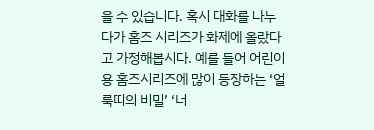을 수 있습니다. 혹시 대화를 나누다가 홈즈 시리즈가 화제에 올랐다고 가정해봅시다. 예를 들어 어린이용 홈즈시리즈에 많이 등장하는 ‘얼룩띠의 비밀’ ‘너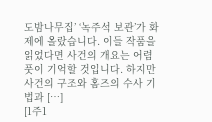도밤나무집’ ‘녹주석 보관’가 화제에 올랐습니다. 이들 작품을 읽었다면 사건의 개요는 어렴풋이 기억할 것입니다. 하지만 사건의 구조와 홈즈의 수사 기법과 […]
[1주1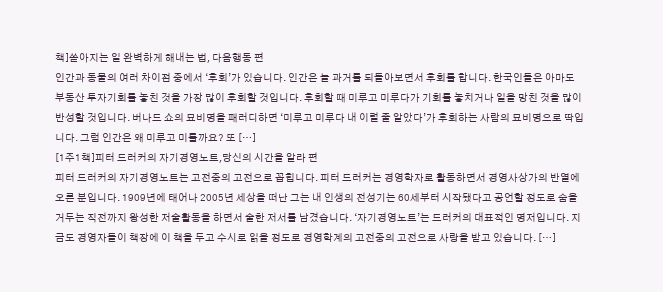책]쏟아지는 일 완벽하게 해내는 법, 다음행동 편
인간과 동물의 여러 차이점 중에서 ‘후회’가 있습니다. 인간은 늘 과거를 되돌아보면서 후회를 합니다. 한국인들은 아마도 부동산 투자기회를 놓친 것을 가장 많이 후회할 것입니다. 후회할 때 미루고 미루다가 기회를 놓치거나 일을 망친 것을 많이 반성할 것입니다. 버나드 쇼의 묘비명을 패러디하면 ‘미루고 미루다 내 이럴 줄 알았다’가 후회하는 사람의 묘비명으로 딱입니다. 그럼 인간은 왜 미루고 미룰까요? 또 […]
[1주1책]피터 드러커의 자기경영노트,당신의 시간을 알라 편
피터 드러커의 자기경영노트는 고전중의 고전으로 꼽힙니다. 피터 드러커는 경영학자로 활동하면서 경영사상가의 반열에 오른 분입니다. 1909년에 태어나 2005년 세상을 떠난 그는 내 인생의 전성기는 60세부터 시작됐다고 공언할 정도로 숨을 거두는 직전까지 왕성한 저술활동을 하면서 숱한 저서를 남겼습니다. ‘자기경영노트’는 드러커의 대표적인 명저입니다. 지금도 경영자들이 책장에 이 책을 두고 수시로 읽을 정도로 경영학계의 고전중의 고전으로 사랑을 받고 있습니다. […]